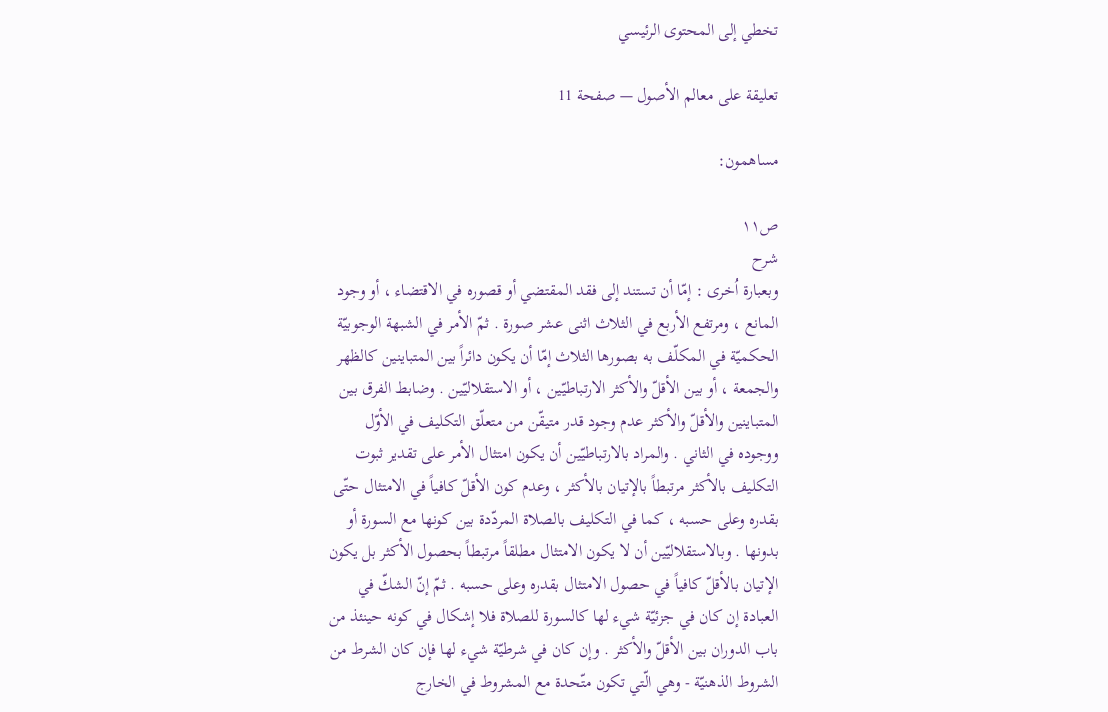تخطي إلى المحتوى الرئيسي

تعليقة على معالم الأصول — صفحة 11

مساهمون:

ص١١
شرح
وبعبارة اُخرى : إمّا أن تستند إلى فقد المقتضي أو قصوره في الاقتضاء ، أو وجود المانع ، ومرتفع الأربع في الثلاث اثنى عشر صورة . ثمّ الأمر في الشبهة الوجوبيّة الحكميّة في المكلّف به بصورها الثلاث إمّا أن يكون دائراً بين المتباينين كالظهر والجمعة ، أو بين الأقلّ والأكثر الارتباطيّين ، أو الاستقلاليّين . وضابط الفرق بين المتباينين والأقلّ والأكثر عدم وجود قدر متيقّن من متعلّق التكليف في الأوّل ووجوده في الثاني . والمراد بالارتباطيّين أن يكون امتثال الأمر على تقدير ثبوت التكليف بالأكثر مرتبطاً بالإتيان بالأكثر ، وعدم كون الأقلّ كافياً في الامتثال حتّى بقدره وعلى حسبه ، كما في التكليف بالصلاة المردّدة بين كونها مع السورة أو بدونها . وبالاستقلاليّين أن لا يكون الامتثال مطلقاً مرتبطاً بحصول الأكثر بل يكون الإتيان بالأقلّ كافياً في حصول الامتثال بقدره وعلى حسبه . ثمّ إنّ الشكّ في العبادة إن كان في جزئيّة شيء لها كالسورة للصلاة فلا إشكال في كونه حينئذ من باب الدوران بين الأقلّ والأكثر . وإن كان في شرطيّة شيء لها فإن كان الشرط من الشروط الذهنيّة - وهي الّتي تكون متّحدة مع المشروط في الخارج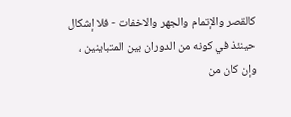كالقصر والإتمام والجهر والاخفات - فلا إشكال حينئذ في كونه من الدوران بين المتباينين ، وإن كان من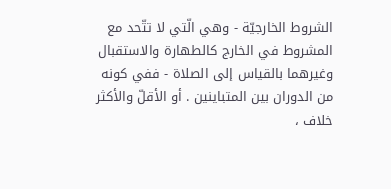الشروط الخارجيّة - وهي الّتي لا تتّحد مع المشروط في الخارج كالطهارة والاستقبال وغيرهما بالقياس إلى الصلاة - ففي كونه من الدوران بين المتباينين . أو الأقلّ والأكثر خلاف ،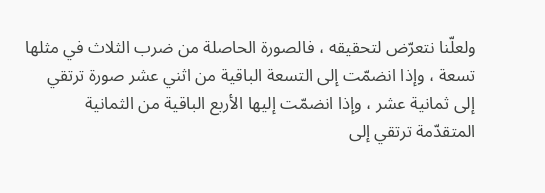ولعلّنا نتعرّض لتحقيقه ، فالصورة الحاصلة من ضرب الثلاث في مثلها تسعة ، وإذا انضمّت إلى التسعة الباقية من اثني عشر صورة ترتقي إلى ثمانية عشر ، وإذا انضمّت إليها الأربع الباقية من الثمانية المتقدّمة ترتقي إلى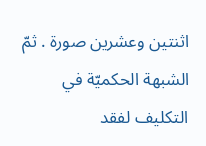اثنتين وعشرين صورة . ثمّ الشبهة الحكميّة في التكليف لفقد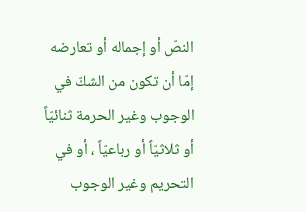النصّ أو إجماله أو تعارضه إمّا أن تكون من الشكّ في الوجوب وغير الحرمة ثنائيّاً أو ثلاثيّاً أو رباعيّاً ، أو في التحريم وغير الوجوب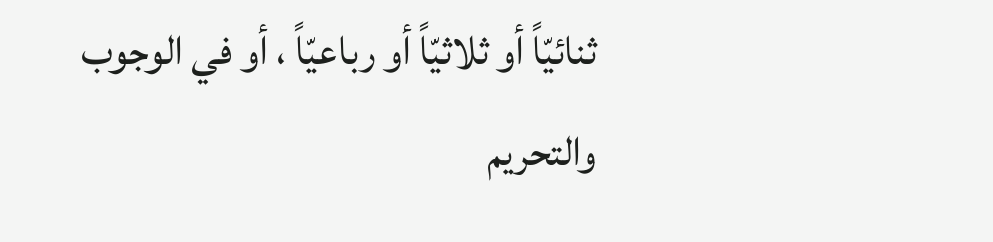ثنائيّاً أو ثلاثيّاً أو رباعيّاً ، أو في الوجوب والتحريم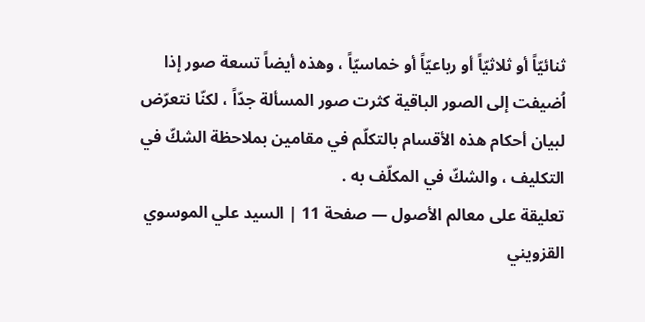ثنائيّاً أو ثلاثيّاً أو رباعيّاً أو خماسيّاً ، وهذه أيضاً تسعة صور إذا اُضيفت إلى الصور الباقية كثرت صور المسألة جدّاً ، لكنّا نتعرّض لبيان أحكام هذه الأقسام بالتكلّم في مقامين بملاحظة الشكّ في التكليف ، والشكّ في المكلّف به .
تعليقة على معالم الأصول — صفحة 11 | السيد علي الموسوي القزويني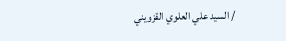/ السيد علي العلوي القزويني